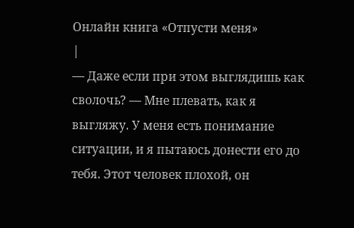Онлайн книга «Отпусти меня»
|
— Даже если при этом выглядишь как сволочь? — Мне плевать, как я выгляжу. У меня есть понимание ситуации, и я пытаюсь донести его до тебя. Этот человек плохой, он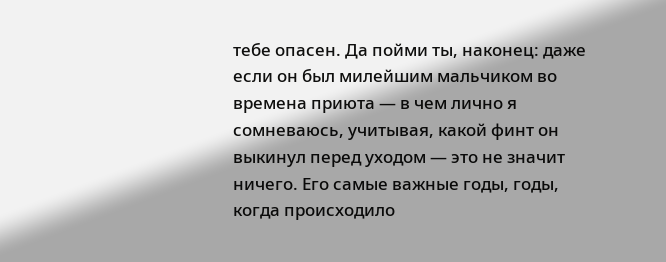тебе опасен. Да пойми ты, наконец: даже если он был милейшим мальчиком во времена приюта — в чем лично я сомневаюсь, учитывая, какой финт он выкинул перед уходом — это не значит ничего. Его самые важные годы, годы, когда происходило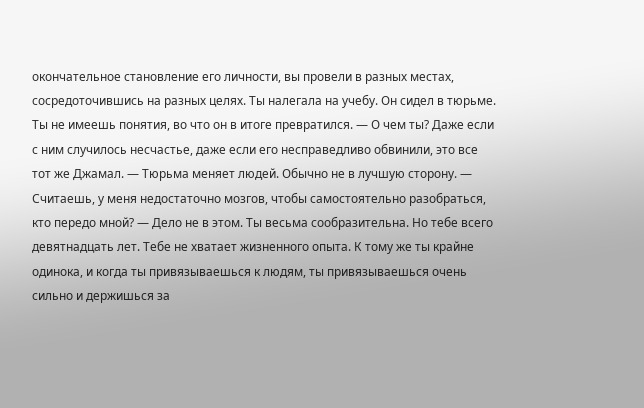окончательное становление его личности, вы провели в разных местах, сосредоточившись на разных целях. Ты налегала на учебу. Он сидел в тюрьме. Ты не имеешь понятия, во что он в итоге превратился. — О чем ты? Даже если с ним случилось несчастье, даже если его несправедливо обвинили, это все тот же Джамал. — Тюрьма меняет людей. Обычно не в лучшую сторону. — Считаешь, у меня недостаточно мозгов, чтобы самостоятельно разобраться, кто передо мной? — Дело не в этом. Ты весьма сообразительна. Но тебе всего девятнадцать лет. Тебе не хватает жизненного опыта. К тому же ты крайне одинока, и когда ты привязываешься к людям, ты привязываешься очень сильно и держишься за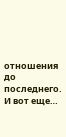отношения до последнего. И вот еще…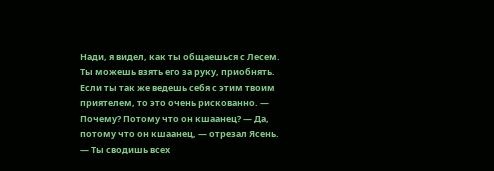Нади, я видел, как ты общаешься с Лесем. Ты можешь взять его за руку, приобнять. Если ты так же ведешь себя с этим твоим приятелем, то это очень рискованно. — Почему? Потому что он кшаанец? — Да, потому что он кшаанец, — отрезал Ясень. — Ты сводишь всех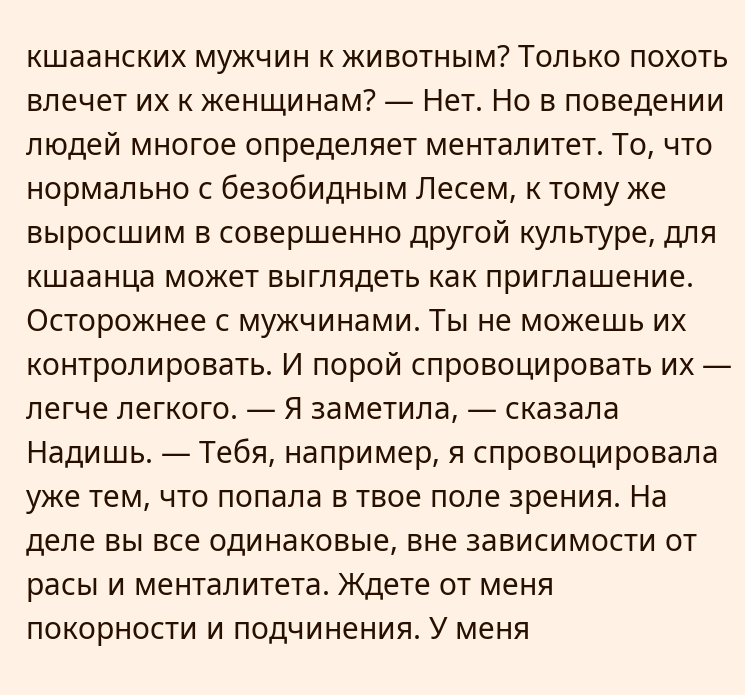кшаанских мужчин к животным? Только похоть влечет их к женщинам? — Нет. Но в поведении людей многое определяет менталитет. То, что нормально с безобидным Лесем, к тому же выросшим в совершенно другой культуре, для кшаанца может выглядеть как приглашение. Осторожнее с мужчинами. Ты не можешь их контролировать. И порой спровоцировать их — легче легкого. — Я заметила, — сказала Надишь. — Тебя, например, я спровоцировала уже тем, что попала в твое поле зрения. На деле вы все одинаковые, вне зависимости от расы и менталитета. Ждете от меня покорности и подчинения. У меня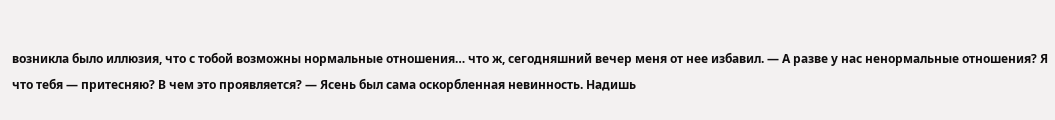возникла было иллюзия, что с тобой возможны нормальные отношения… что ж, сегодняшний вечер меня от нее избавил. — А разве у нас ненормальные отношения? Я что тебя — притесняю? В чем это проявляется? — Ясень был сама оскорбленная невинность. Надишь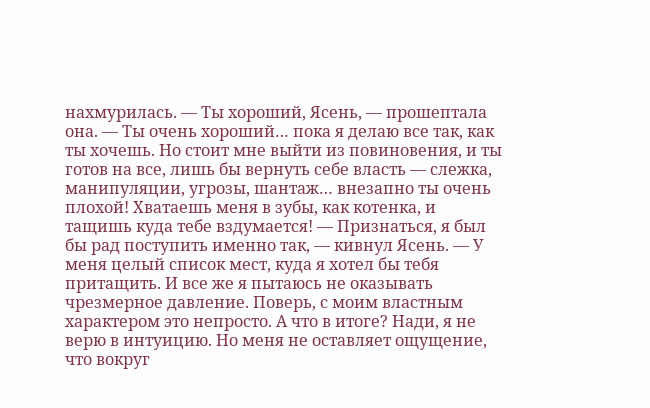нахмурилась. — Ты хороший, Ясень, — прошептала она. — Ты очень хороший… пока я делаю все так, как ты хочешь. Но стоит мне выйти из повиновения, и ты готов на все, лишь бы вернуть себе власть — слежка, манипуляции, угрозы, шантаж… внезапно ты очень плохой! Хватаешь меня в зубы, как котенка, и тащишь куда тебе вздумается! — Признаться, я был бы рад поступить именно так, — кивнул Ясень. — У меня целый список мест, куда я хотел бы тебя притащить. И все же я пытаюсь не оказывать чрезмерное давление. Поверь, с моим властным характером это непросто. А что в итоге? Нади, я не верю в интуицию. Но меня не оставляет ощущение, что вокруг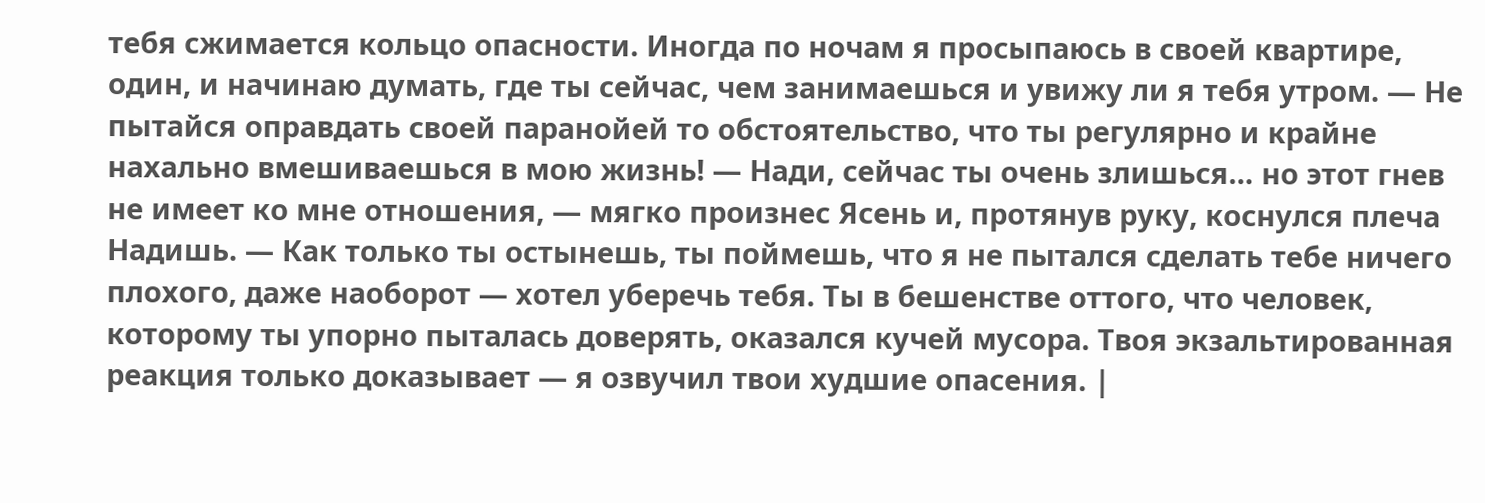тебя сжимается кольцо опасности. Иногда по ночам я просыпаюсь в своей квартире, один, и начинаю думать, где ты сейчас, чем занимаешься и увижу ли я тебя утром. — Не пытайся оправдать своей паранойей то обстоятельство, что ты регулярно и крайне нахально вмешиваешься в мою жизнь! — Нади, сейчас ты очень злишься… но этот гнев не имеет ко мне отношения, — мягко произнес Ясень и, протянув руку, коснулся плеча Надишь. — Как только ты остынешь, ты поймешь, что я не пытался сделать тебе ничего плохого, даже наоборот — хотел уберечь тебя. Ты в бешенстве оттого, что человек, которому ты упорно пыталась доверять, оказался кучей мусора. Твоя экзальтированная реакция только доказывает — я озвучил твои худшие опасения. |